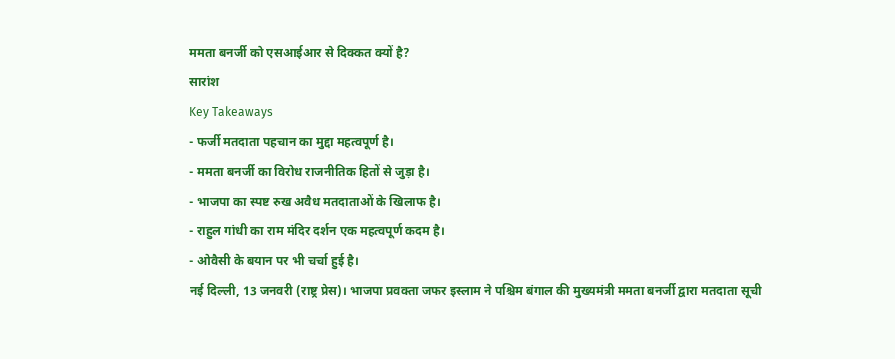ममता बनर्जी को एसआईआर से दिक्कत क्यों है?
सारांश
Key Takeaways
- फर्जी मतदाता पहचान का मुद्दा महत्वपूर्ण है।
- ममता बनर्जी का विरोध राजनीतिक हितों से जुड़ा है।
- भाजपा का स्पष्ट रुख अवैध मतदाताओं के खिलाफ है।
- राहुल गांधी का राम मंदिर दर्शन एक महत्वपूर्ण कदम है।
- ओवैसी के बयान पर भी चर्चा हुई है।
नई दिल्ली, 13 जनवरी (राष्ट्र प्रेस)। भाजपा प्रवक्ता जफर इस्लाम ने पश्चिम बंगाल की मुख्यमंत्री ममता बनर्जी द्वारा मतदाता सूची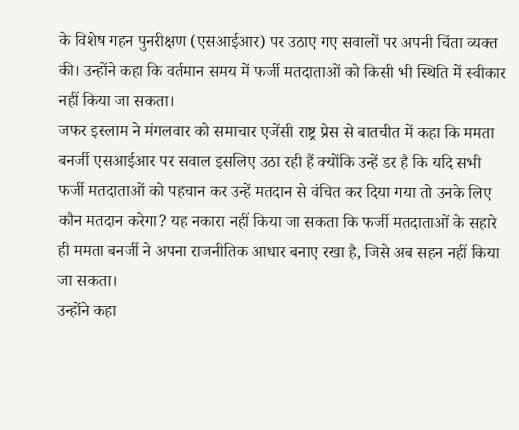के विशेष गहन पुनरीक्षण (एसआईआर) पर उठाए गए सवालों पर अपनी चिंता व्यक्त की। उन्होंने कहा कि वर्तमान समय में फर्जी मतदाताओं को किसी भी स्थिति में स्वीकार नहीं किया जा सकता।
जफर इस्लाम ने मंगलवार को समाचार एजेंसी राष्ट्र प्रेस से बातचीत में कहा कि ममता बनर्जी एसआईआर पर सवाल इसलिए उठा रही हैं क्योंकि उन्हें डर है कि यदि सभी फर्जी मतदाताओं को पहचान कर उन्हें मतदान से वंचित कर दिया गया तो उनके लिए कौन मतदान करेगा? यह नकारा नहीं किया जा सकता कि फर्जी मतदाताओं के सहारे ही ममता बनर्जी ने अपना राजनीतिक आधार बनाए रखा है, जिसे अब सहन नहीं किया जा सकता।
उन्होंने कहा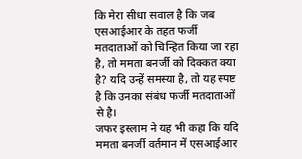कि मेरा सीधा सवाल है कि जब एसआईआर के तहत फर्जी मतदाताओं को चिन्हित किया जा रहा है, तो ममता बनर्जी को दिक्कत क्या है? यदि उन्हें समस्या है, तो यह स्पष्ट है कि उनका संबंध फर्जी मतदाताओं से है।
जफर इस्लाम ने यह भी कहा कि यदि ममता बनर्जी वर्तमान में एसआईआर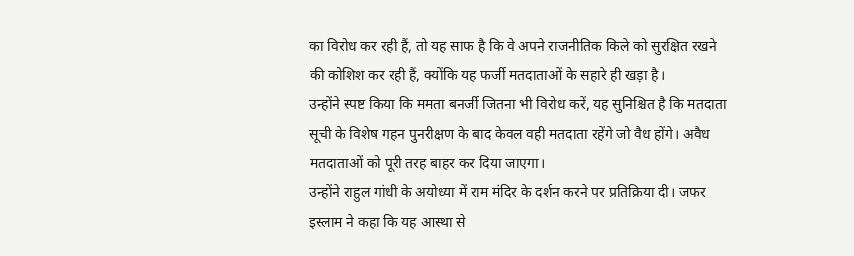का विरोध कर रही हैं, तो यह साफ है कि वे अपने राजनीतिक किले को सुरक्षित रखने की कोशिश कर रही हैं, क्योंकि यह फर्जी मतदाताओं के सहारे ही खड़ा है।
उन्होंने स्पष्ट किया कि ममता बनर्जी जितना भी विरोध करें, यह सुनिश्चित है कि मतदाता सूची के विशेष गहन पुनरीक्षण के बाद केवल वही मतदाता रहेंगे जो वैध होंगे। अवैध मतदाताओं को पूरी तरह बाहर कर दिया जाएगा।
उन्होंने राहुल गांधी के अयोध्या में राम मंदिर के दर्शन करने पर प्रतिक्रिया दी। जफर इस्लाम ने कहा कि यह आस्था से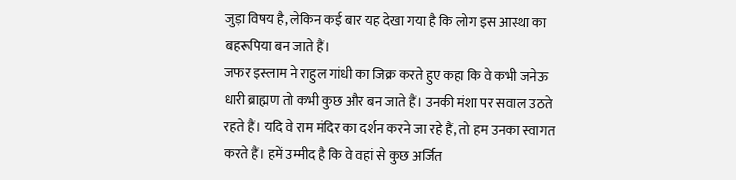जुड़ा विषय है, लेकिन कई बार यह देखा गया है कि लोग इस आस्था का बहरूपिया बन जाते हैं।
जफर इस्लाम ने राहुल गांधी का जिक्र करते हुए कहा कि वे कभी जनेऊ धारी ब्राह्मण तो कभी कुछ और बन जाते हैं। उनकी मंशा पर सवाल उठते रहते हैं। यदि वे राम मंदिर का दर्शन करने जा रहे हैं, तो हम उनका स्वागत करते हैं। हमें उम्मीद है कि वे वहां से कुछ अर्जित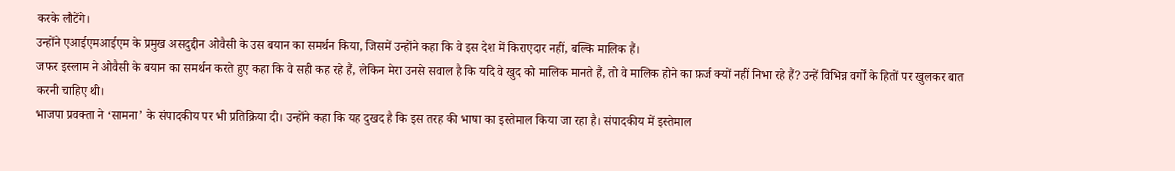करके लौटेंगे।
उन्होंने एआईएमआईएम के प्रमुख असदुद्दीन ओवैसी के उस बयान का समर्थन किया, जिसमें उन्होंने कहा कि वे इस देश में किराएदार नहीं, बल्कि मालिक हैं।
जफर इस्लाम ने ओवैसी के बयान का समर्थन करते हुए कहा कि वे सही कह रहे हैं, लेकिन मेरा उनसे सवाल है कि यदि वे खुद को मालिक मानते हैं, तो वे मालिक होने का फ़र्ज क्यों नहीं निभा रहे हैं? उन्हें विभिन्न वर्गों के हितों पर खुलकर बात करनी चाहिए थी।
भाजपा प्रवक्ता ने ‘सामना’ के संपादकीय पर भी प्रतिक्रिया दी। उन्होंने कहा कि यह दुखद है कि इस तरह की भाषा का इस्तेमाल किया जा रहा है। संपादकीय में इस्तेमाल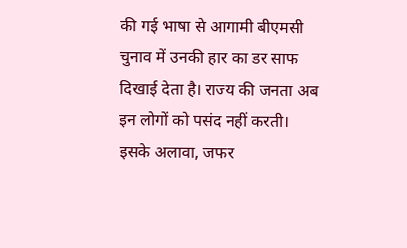की गई भाषा से आगामी बीएमसी चुनाव में उनकी हार का डर साफ दिखाई देता है। राज्य की जनता अब इन लोगों को पसंद नहीं करती।
इसके अलावा, जफर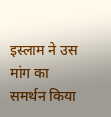इस्लाम ने उस मांग का समर्थन किया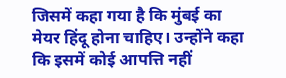जिसमें कहा गया है कि मुंबई का मेयर हिंदू होना चाहिए। उन्होंने कहा कि इसमें कोई आपत्ति नहीं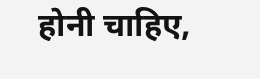होनी चाहिए,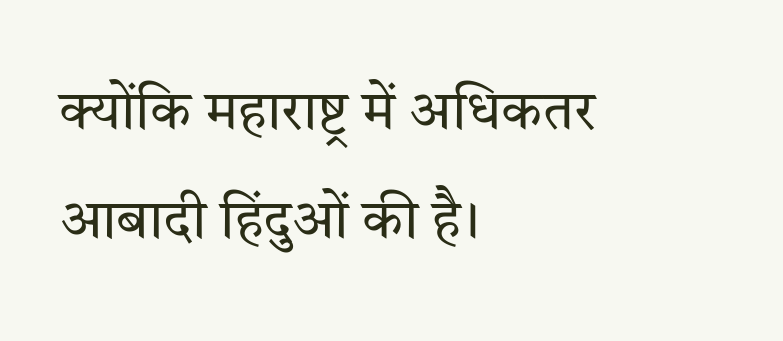क्योंकि महाराष्ट्र में अधिकतर आबादी हिंदुओं की है।